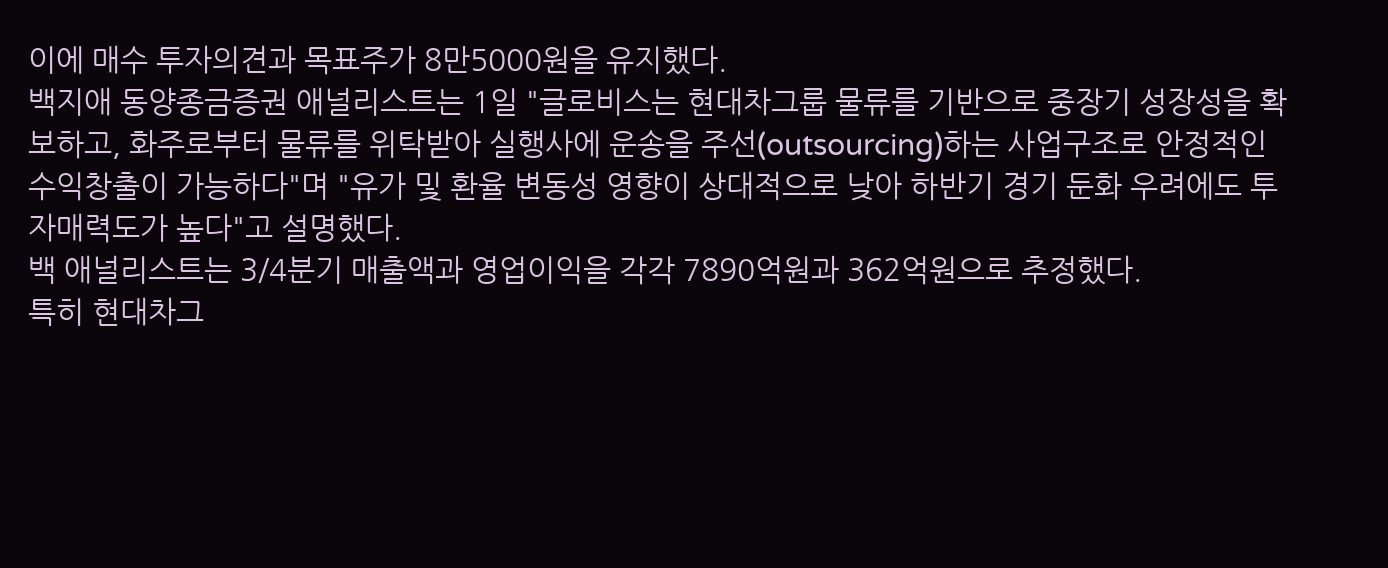이에 매수 투자의견과 목표주가 8만5000원을 유지했다.
백지애 동양종금증권 애널리스트는 1일 "글로비스는 현대차그룹 물류를 기반으로 중장기 성장성을 확보하고, 화주로부터 물류를 위탁받아 실행사에 운송을 주선(outsourcing)하는 사업구조로 안정적인 수익창출이 가능하다"며 "유가 및 환율 변동성 영향이 상대적으로 낮아 하반기 경기 둔화 우려에도 투자매력도가 높다"고 설명했다.
백 애널리스트는 3/4분기 매출액과 영업이익을 각각 7890억원과 362억원으로 추정했다.
특히 현대차그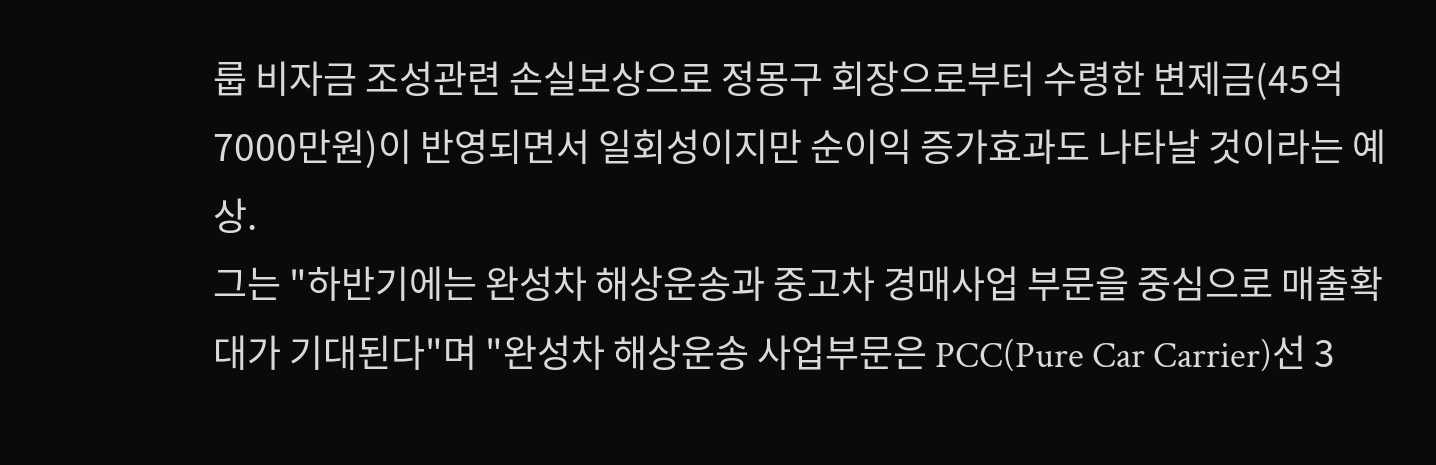룹 비자금 조성관련 손실보상으로 정몽구 회장으로부터 수령한 변제금(45억7000만원)이 반영되면서 일회성이지만 순이익 증가효과도 나타날 것이라는 예상.
그는 "하반기에는 완성차 해상운송과 중고차 경매사업 부문을 중심으로 매출확대가 기대된다"며 "완성차 해상운송 사업부문은 PCC(Pure Car Carrier)선 3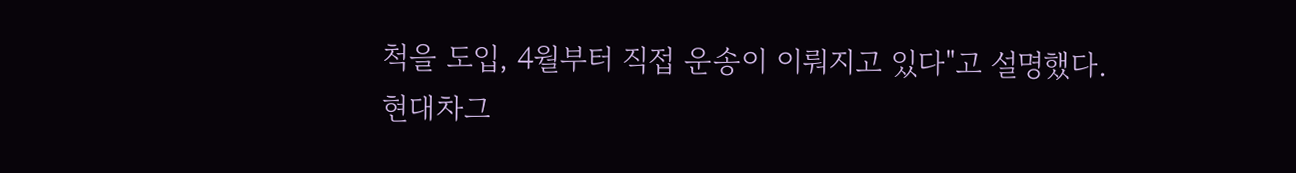척을 도입, 4월부터 직접 운송이 이뤄지고 있다"고 설명했다.
현대차그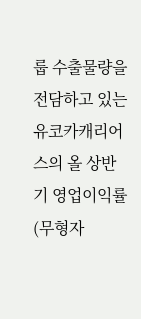룹 수출물량을 전담하고 있는 유코카캐리어스의 올 상반기 영업이익률(무형자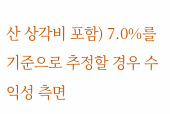산 상각비 포함) 7.0%를 기준으로 추정할 경우 수익성 측면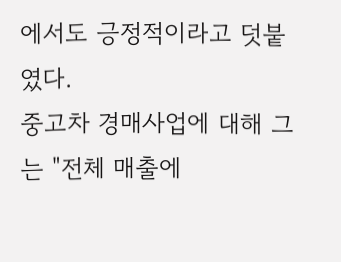에서도 긍정적이라고 덧붙였다.
중고차 경매사업에 대해 그는 "전체 매출에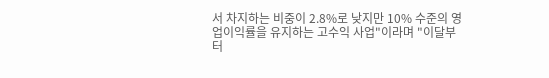서 차지하는 비중이 2.8%로 낮지만 10% 수준의 영업이익률을 유지하는 고수익 사업"이라며 "이달부터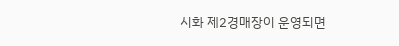시화 제2경매장이 운영되면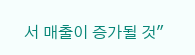서 매출이 증가될 것"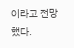이라고 전망했다.